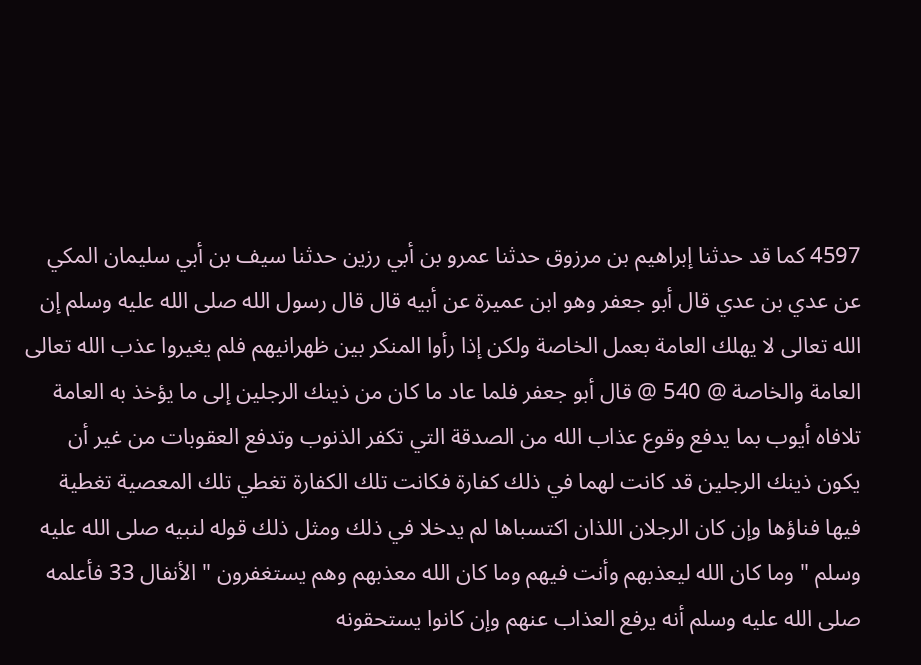4597 كما قد حدثنا إبراهيم بن مرزوق حدثنا عمرو بن أبي رزين حدثنا سيف بن أبي سليمان المكي عن عدي بن عدي قال أبو جعفر وهو ابن عميرة عن أبيه قال قال رسول الله صلى الله عليه وسلم إن الله تعالى لا يهلك العامة بعمل الخاصة ولكن إذا رأوا المنكر بين ظهرانيهم فلم يغيروا عذب الله تعالى العامة والخاصة @ 540 @ قال أبو جعفر فلما عاد ما كان من ذينك الرجلين إلى ما يؤخذ به العامة تلافاه أيوب بما يدفع وقوع عذاب الله من الصدقة التي تكفر الذنوب وتدفع العقوبات من غير أن يكون ذينك الرجلين قد كانت لهما في ذلك كفارة فكانت تلك الكفارة تغطي تلك المعصية تغطية فيها فناؤها وإن كان الرجلان اللذان اكتسباها لم يدخلا في ذلك ومثل ذلك قوله لنبيه صلى الله عليه وسلم " وما كان الله ليعذبهم وأنت فيهم وما كان الله معذبهم وهم يستغفرون " الأنفال 33 فأعلمه صلى الله عليه وسلم أنه يرفع العذاب عنهم وإن كانوا يستحقونه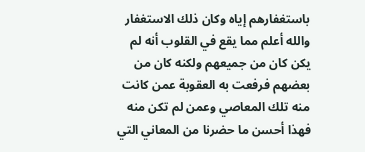باستغفارهم إياه وكان ذلك الاستغفار والله أعلم مما يقع في القلوب أنه لم يكن كان من جميعهم ولكنه كان من بعضهم فرفعت به العقوبة عمن كانت منه تلك المعاصي وعمن لم تكن منه فهذا أحسن ما حضرنا من المعاني التي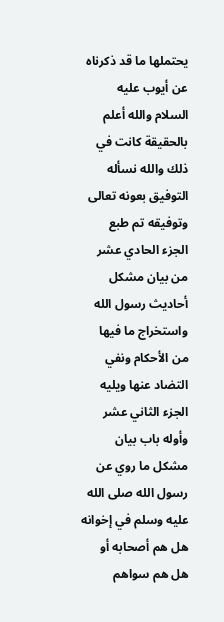يحتملها ما قد ذكرناه عن أيوب عليه السلام والله أعلم بالحقيقة كانت في ذلك والله نسأله التوفيق بعونه تعالى وتوفيقه تم طبع الجزء الحادي عشر من بيان مشكل أحاديث رسول الله واستخراج ما فيها من الأحكام ونفي التضاد عنها ويليه الجزء الثاني عشر وأوله باب بيان مشكل ما روي عن رسول الله صلى الله عليه وسلم في إخوانه هل هم أصحابه أو هل هم سواهم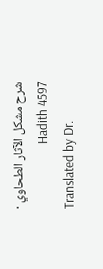شرح مشكل الآثار الطحاوي · Hadith 4597
Translated by Dr.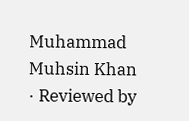Muhammad Muhsin Khan · Reviewed by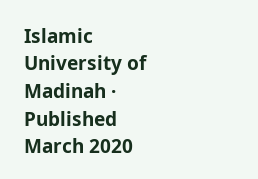Islamic University of Madinah · Published March 2020